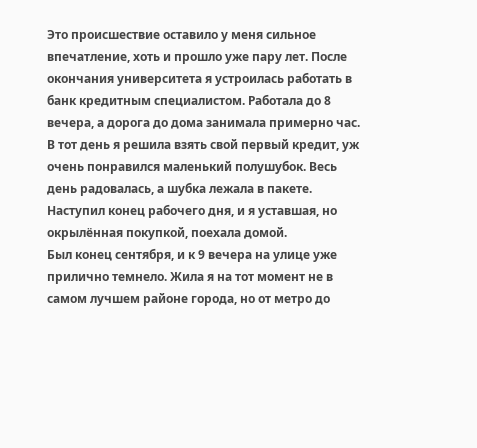Это происшествие оставило у меня сильное впечатление, хоть и прошло уже пару лет. После окончания университета я устроилась работать в банк кредитным специалистом. Работала до 8 вечера, а дорога до дома занимала примерно час.
В тот день я решила взять свой первый кредит, уж очень понравился маленький полушубок. Весь день радовалась, а шубка лежала в пакете. Наступил конец рабочего дня, и я уставшая, но окрылённая покупкой, поехала домой.
Был конец сентября, и к 9 вечера на улице уже прилично темнело. Жила я на тот момент не в самом лучшем районе города, но от метро до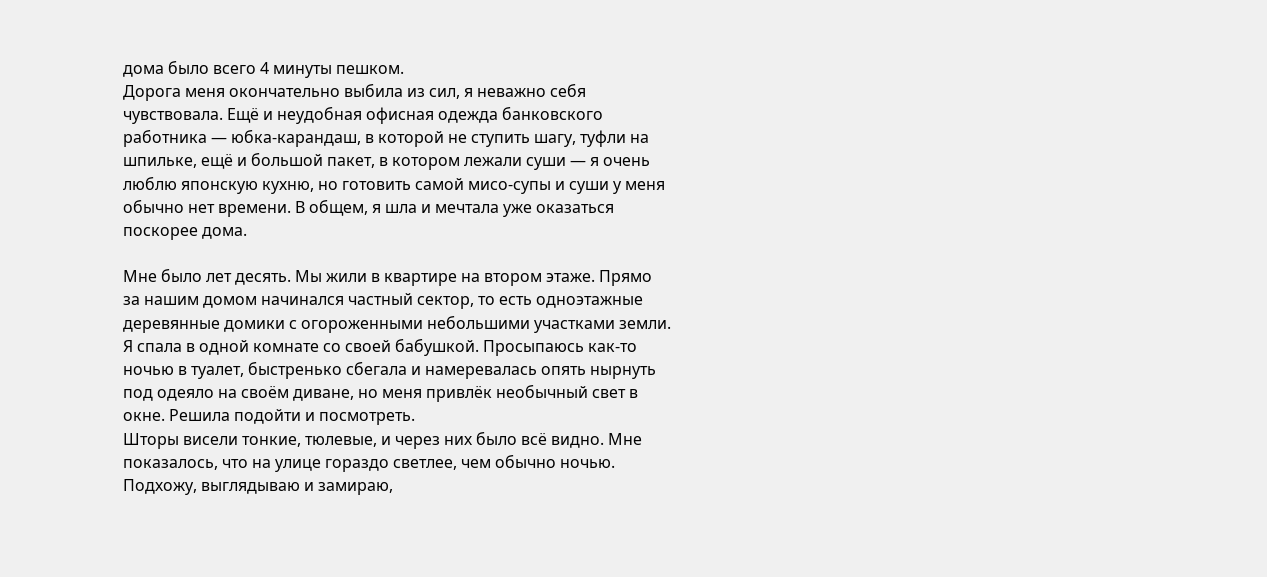дома было всего 4 минуты пешком.
Дорога меня окончательно выбила из сил, я неважно себя чувствовала. Ещё и неудобная офисная одежда банковского работника — юбка-карандаш, в которой не ступить шагу, туфли на шпильке, ещё и большой пакет, в котором лежали суши — я очень люблю японскую кухню, но готовить самой мисо-супы и суши у меня обычно нет времени. В общем, я шла и мечтала уже оказаться поскорее дома.

Мне было лет десять. Мы жили в квартире на втором этаже. Прямо за нашим домом начинался частный сектор, то есть одноэтажные деревянные домики с огороженными небольшими участками земли.
Я спала в одной комнате со своей бабушкой. Просыпаюсь как-то ночью в туалет, быстренько сбегала и намеревалась опять нырнуть под одеяло на своём диване, но меня привлёк необычный свет в окне. Решила подойти и посмотреть.
Шторы висели тонкие, тюлевые, и через них было всё видно. Мне показалось, что на улице гораздо светлее, чем обычно ночью. Подхожу, выглядываю и замираю,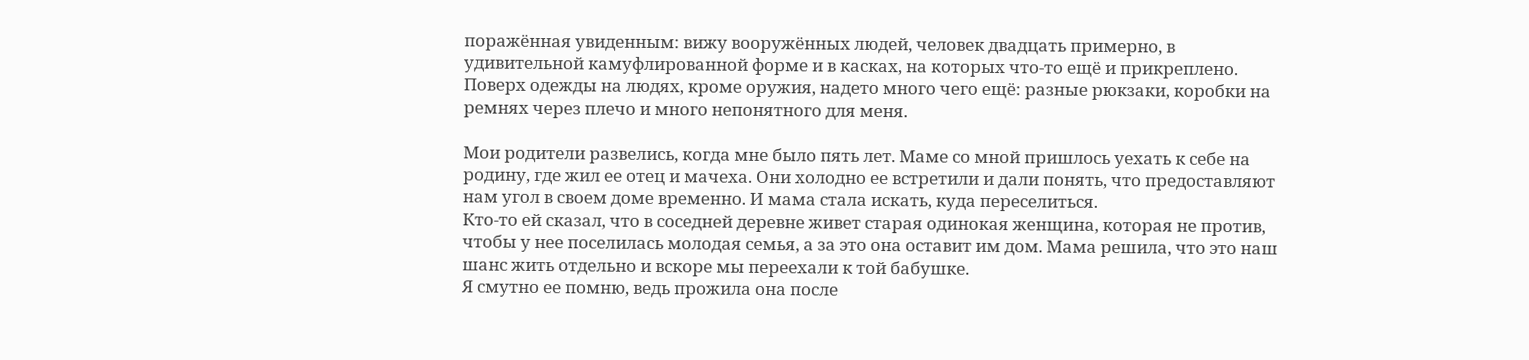поражённая увиденным: вижу вооружённых людей, человек двадцать примерно, в удивительной камуфлированной форме и в касках, на которых что-то ещё и прикреплено. Поверх одежды на людях, кроме оружия, надето много чего ещё: разные рюкзаки, коробки на ремнях через плечо и много непонятного для меня.

Мои родители развелись, когда мне было пять лет. Маме со мной пришлось уехать к себе на родину, где жил ее отец и мачеха. Они холодно ее встретили и дали понять, что предоставляют нам угол в своем доме временно. И мама стала искать, куда переселиться.
Кто-то ей сказал, что в соседней деревне живет старая одинокая женщина, которая не против, чтобы у нее поселилась молодая семья, а за это она оставит им дом. Мама решила, что это наш шанс жить отдельно и вскоре мы переехали к той бабушке.
Я смутно ее помню, ведь прожила она после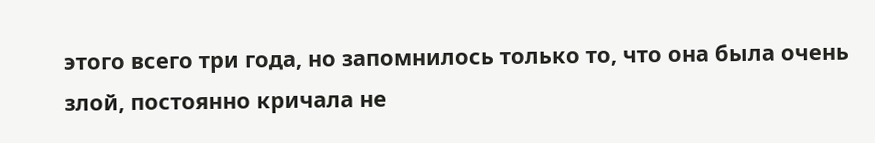этого всего три года, но запомнилось только то, что она была очень злой, постоянно кричала не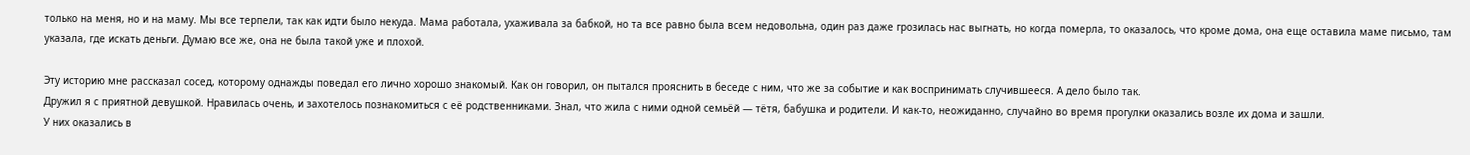только на меня, но и на маму. Мы все терпели, так как идти было некуда. Мама работала, ухаживала за бабкой, но та все равно была всем недовольна, один раз даже грозилась нас выгнать, но когда померла, то оказалось, что кроме дома, она еще оставила маме письмо, там указала, где искать деньги. Думаю все же, она не была такой уже и плохой.

Эту историю мне рассказал сосед, которому однажды поведал его лично хорошо знакомый. Как он говорил, он пытался прояснить в беседе с ним, что же за событие и как воспринимать случившееся. А дело было так.
Дружил я с приятной девушкой. Нравилась очень, и захотелось познакомиться с её родственниками. Знал, что жила с ними одной семьёй — тётя, бабушка и родители. И как-то, неожиданно, случайно во время прогулки оказались возле их дома и зашли.
У них оказались в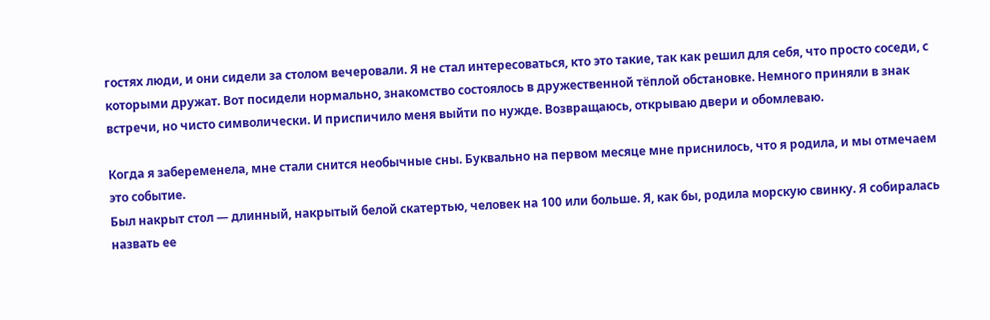гостях люди, и они сидели за столом вечеровали. Я не стал интересоваться, кто это такие, так как решил для себя, что просто соседи, с которыми дружат. Вот посидели нормально, знакомство состоялось в дружественной тёплой обстановке. Немного приняли в знак встречи, но чисто символически. И приспичило меня выйти по нужде. Возвращаюсь, открываю двери и обомлеваю.

Когда я забеременела, мне стали снится необычные сны. Буквально на первом месяце мне приснилось, что я родила, и мы отмечаем это событие.
Был накрыт стол — длинный, накрытый белой скатертью, человек на 100 или больше. Я, как бы, родила морскую свинку. Я собиралась назвать ее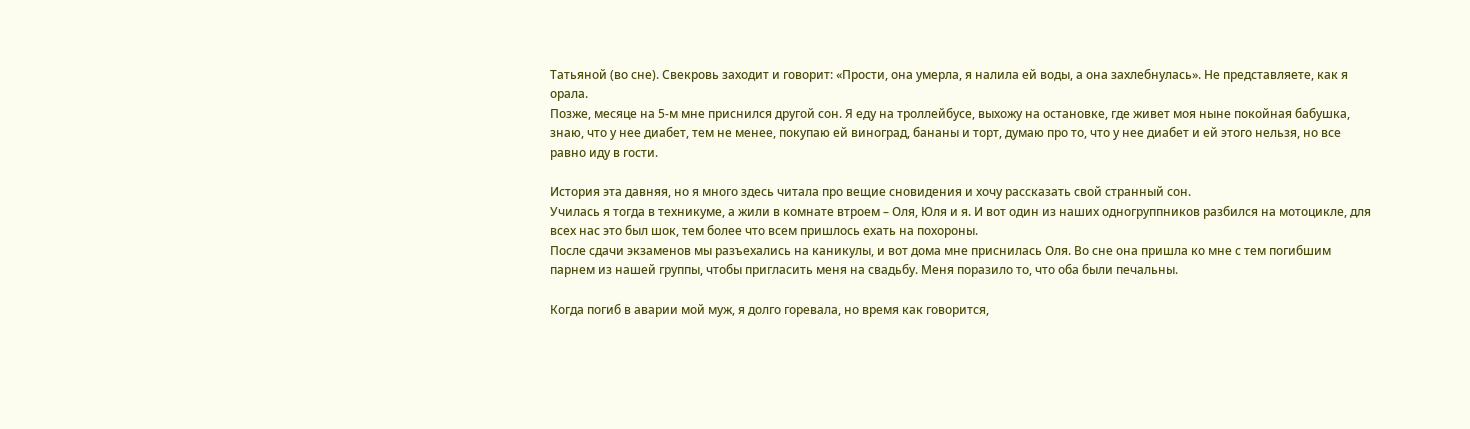Татьяной (во сне). Свекровь заходит и говорит: «Прости, она умерла, я налила ей воды, а она захлебнулась». Не представляете, как я орала.
Позже, месяце на 5-м мне приснился другой сон. Я еду на троллейбусе, выхожу на остановке, где живет моя ныне покойная бабушка, знаю, что у нее диабет, тем не менее, покупаю ей виноград, бананы и торт, думаю про то, что у нее диабет и ей этого нельзя, но все равно иду в гости.

История эта давняя, но я много здесь читала про вещие сновидения и хочу рассказать свой странный сон.
Училась я тогда в техникуме, а жили в комнате втроем – Оля, Юля и я. И вот один из наших одногруппников разбился на мотоцикле, для всех нас это был шок, тем более что всем пришлось ехать на похороны.
После сдачи экзаменов мы разъехались на каникулы, и вот дома мне приснилась Оля. Во сне она пришла ко мне с тем погибшим парнем из нашей группы, чтобы пригласить меня на свадьбу. Меня поразило то, что оба были печальны.

Когда погиб в аварии мой муж, я долго горевала, но время как говорится,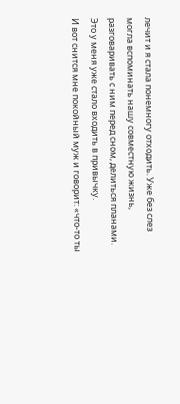лечит и я стала понемногу отходить. Уже без слез могла вспоминать нашу совместную жизнь, разговаривать с ним перед сном, делиться планами. Это у меня уже стало входить в привычку.
И вот снится мне покойный муж и говорит: «что-то ты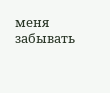меня забывать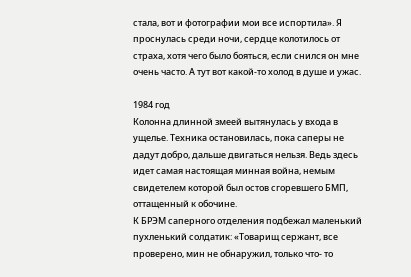стала, вот и фотографии мои все испортила». Я проснулась среди ночи, сердце колотилось от страха, хотя чего было бояться, если снился он мне очень часто. А тут вот какой-то холод в душе и ужас.

1984 год
Колонна длинной змеей вытянулась у входа в ущелье. Техника остановилась, пока саперы не дадут добро, дальше двигаться нельзя. Ведь здесь идет самая настоящая минная война, немым свидетелем которой был остов сгоревшего БМП, оттащенный к обочине.
К БРЭМ саперного отделения подбежал маленький пухленький солдатик: «Товарищ сержант, все проверено, мин не обнаружил, только что- то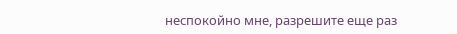неспокойно мне, разрешите еще раз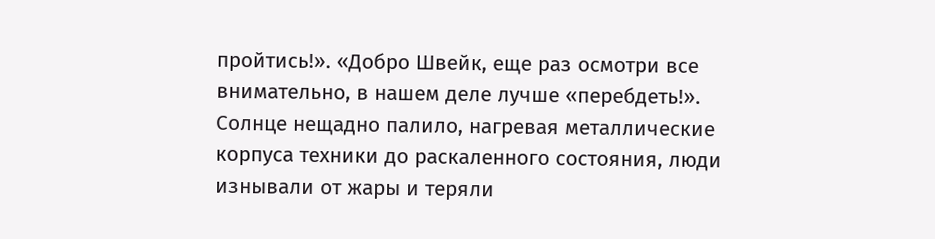пройтись!». «Добро Швейк, еще раз осмотри все внимательно, в нашем деле лучше «перебдеть!».
Солнце нещадно палило, нагревая металлические корпуса техники до раскаленного состояния, люди изнывали от жары и теряли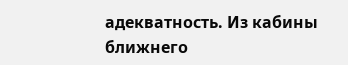адекватность. Из кабины ближнего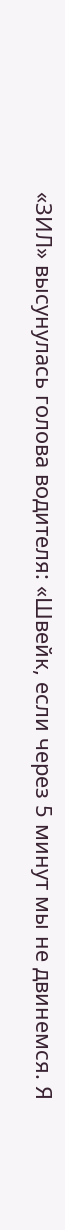«ЗИЛ» высунулась голова водителя: «Швейк, если через 5 минут мы не двинемся. Я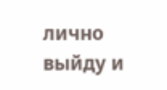лично выйду и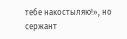тебе накостыляю!», но сержант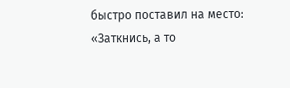быстро поставил на место: «Заткнись, а то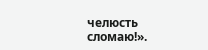челюсть сломаю!».